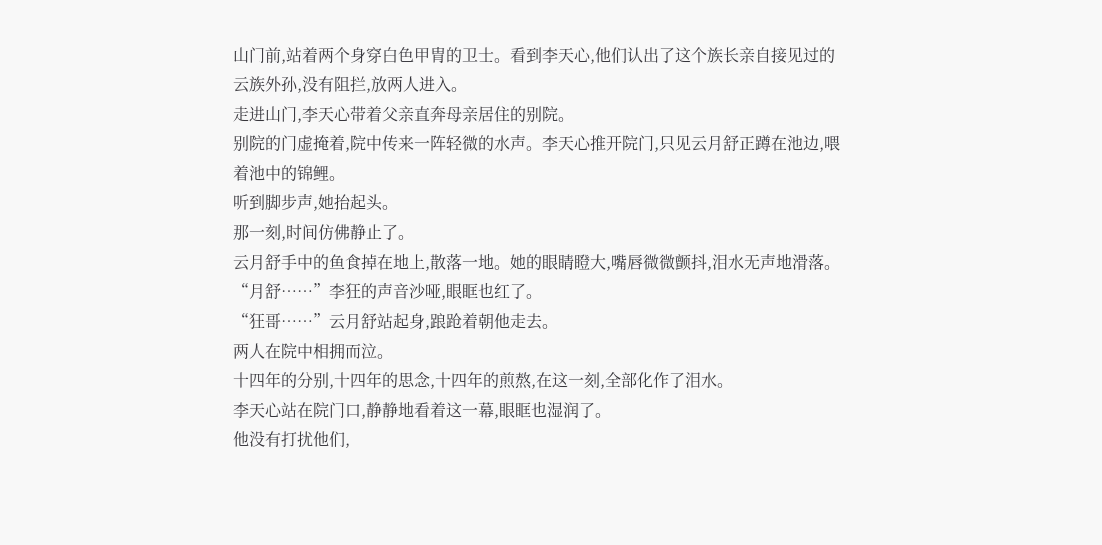山门前,站着两个身穿白色甲胄的卫士。看到李天心,他们认出了这个族长亲自接见过的云族外孙,没有阻拦,放两人进入。
走进山门,李天心带着父亲直奔母亲居住的别院。
别院的门虚掩着,院中传来一阵轻微的水声。李天心推开院门,只见云月舒正蹲在池边,喂着池中的锦鲤。
听到脚步声,她抬起头。
那一刻,时间仿佛静止了。
云月舒手中的鱼食掉在地上,散落一地。她的眼睛瞪大,嘴唇微微颤抖,泪水无声地滑落。
“月舒……”李狂的声音沙哑,眼眶也红了。
“狂哥……”云月舒站起身,踉跄着朝他走去。
两人在院中相拥而泣。
十四年的分别,十四年的思念,十四年的煎熬,在这一刻,全部化作了泪水。
李天心站在院门口,静静地看着这一幕,眼眶也湿润了。
他没有打扰他们,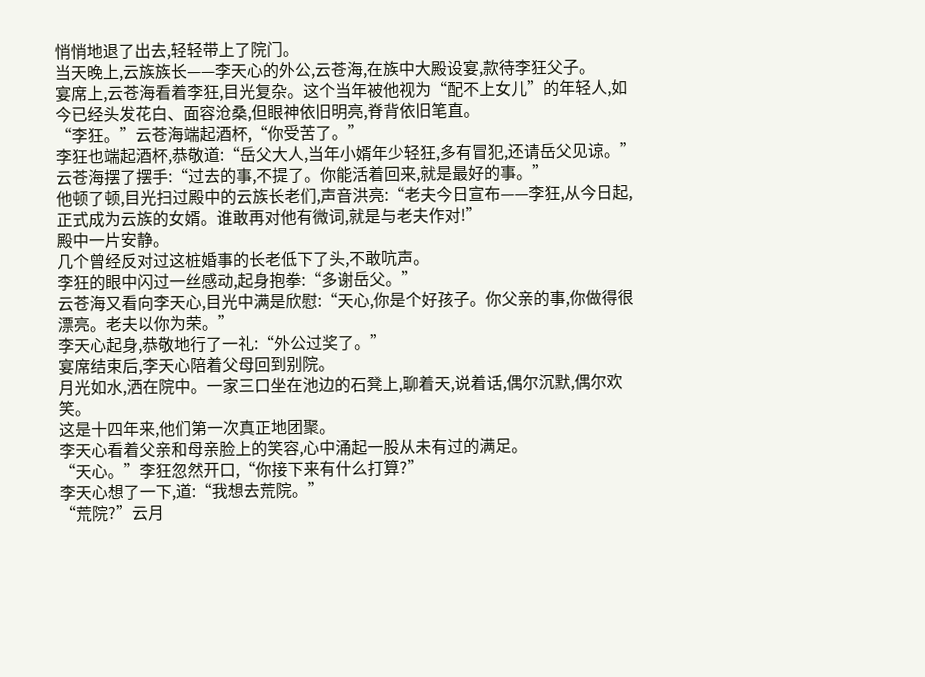悄悄地退了出去,轻轻带上了院门。
当天晚上,云族族长——李天心的外公,云苍海,在族中大殿设宴,款待李狂父子。
宴席上,云苍海看着李狂,目光复杂。这个当年被他视为“配不上女儿”的年轻人,如今已经头发花白、面容沧桑,但眼神依旧明亮,脊背依旧笔直。
“李狂。”云苍海端起酒杯,“你受苦了。”
李狂也端起酒杯,恭敬道:“岳父大人,当年小婿年少轻狂,多有冒犯,还请岳父见谅。”
云苍海摆了摆手:“过去的事,不提了。你能活着回来,就是最好的事。”
他顿了顿,目光扫过殿中的云族长老们,声音洪亮:“老夫今日宣布——李狂,从今日起,正式成为云族的女婿。谁敢再对他有微词,就是与老夫作对!”
殿中一片安静。
几个曾经反对过这桩婚事的长老低下了头,不敢吭声。
李狂的眼中闪过一丝感动,起身抱拳:“多谢岳父。”
云苍海又看向李天心,目光中满是欣慰:“天心,你是个好孩子。你父亲的事,你做得很漂亮。老夫以你为荣。”
李天心起身,恭敬地行了一礼:“外公过奖了。”
宴席结束后,李天心陪着父母回到别院。
月光如水,洒在院中。一家三口坐在池边的石凳上,聊着天,说着话,偶尔沉默,偶尔欢笑。
这是十四年来,他们第一次真正地团聚。
李天心看着父亲和母亲脸上的笑容,心中涌起一股从未有过的满足。
“天心。”李狂忽然开口,“你接下来有什么打算?”
李天心想了一下,道:“我想去荒院。”
“荒院?”云月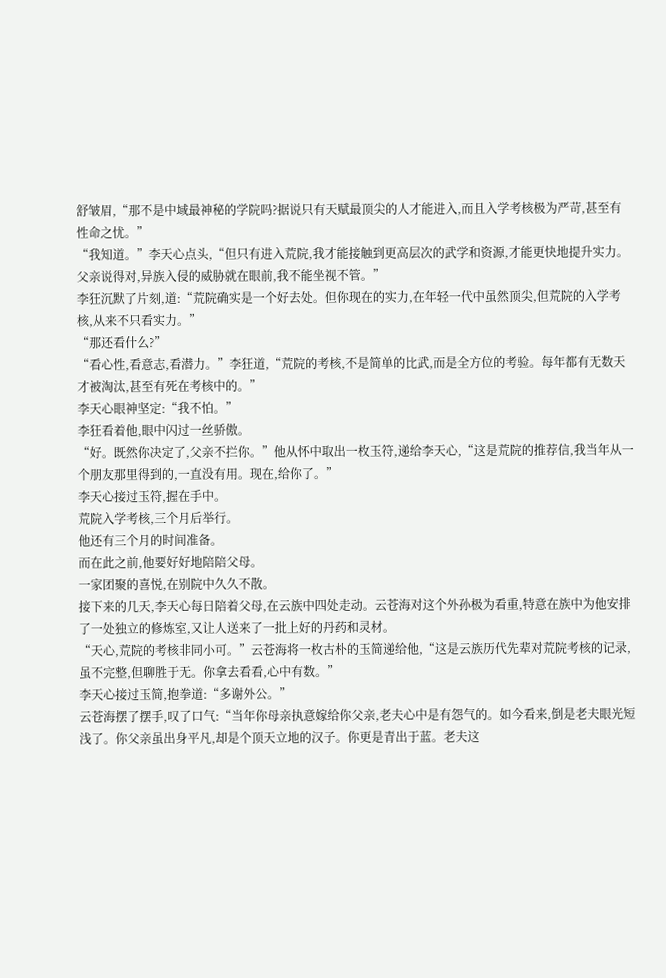舒皱眉,“那不是中域最神秘的学院吗?据说只有天赋最顶尖的人才能进入,而且入学考核极为严苛,甚至有性命之忧。”
“我知道。”李天心点头,“但只有进入荒院,我才能接触到更高层次的武学和资源,才能更快地提升实力。父亲说得对,异族入侵的威胁就在眼前,我不能坐视不管。”
李狂沉默了片刻,道:“荒院确实是一个好去处。但你现在的实力,在年轻一代中虽然顶尖,但荒院的入学考核,从来不只看实力。”
“那还看什么?”
“看心性,看意志,看潜力。”李狂道,“荒院的考核,不是简单的比武,而是全方位的考验。每年都有无数天才被淘汰,甚至有死在考核中的。”
李天心眼神坚定:“我不怕。”
李狂看着他,眼中闪过一丝骄傲。
“好。既然你决定了,父亲不拦你。”他从怀中取出一枚玉符,递给李天心,“这是荒院的推荐信,我当年从一个朋友那里得到的,一直没有用。现在,给你了。”
李天心接过玉符,握在手中。
荒院入学考核,三个月后举行。
他还有三个月的时间准备。
而在此之前,他要好好地陪陪父母。
一家团聚的喜悦,在别院中久久不散。
接下来的几天,李天心每日陪着父母,在云族中四处走动。云苍海对这个外孙极为看重,特意在族中为他安排了一处独立的修炼室,又让人送来了一批上好的丹药和灵材。
“天心,荒院的考核非同小可。”云苍海将一枚古朴的玉简递给他,“这是云族历代先辈对荒院考核的记录,虽不完整,但聊胜于无。你拿去看看,心中有数。”
李天心接过玉简,抱拳道:“多谢外公。”
云苍海摆了摆手,叹了口气:“当年你母亲执意嫁给你父亲,老夫心中是有怨气的。如今看来,倒是老夫眼光短浅了。你父亲虽出身平凡,却是个顶天立地的汉子。你更是青出于蓝。老夫这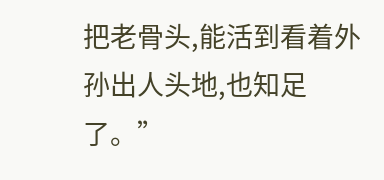把老骨头,能活到看着外孙出人头地,也知足了。”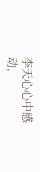李天心心中感动,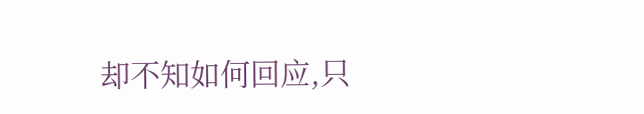却不知如何回应,只